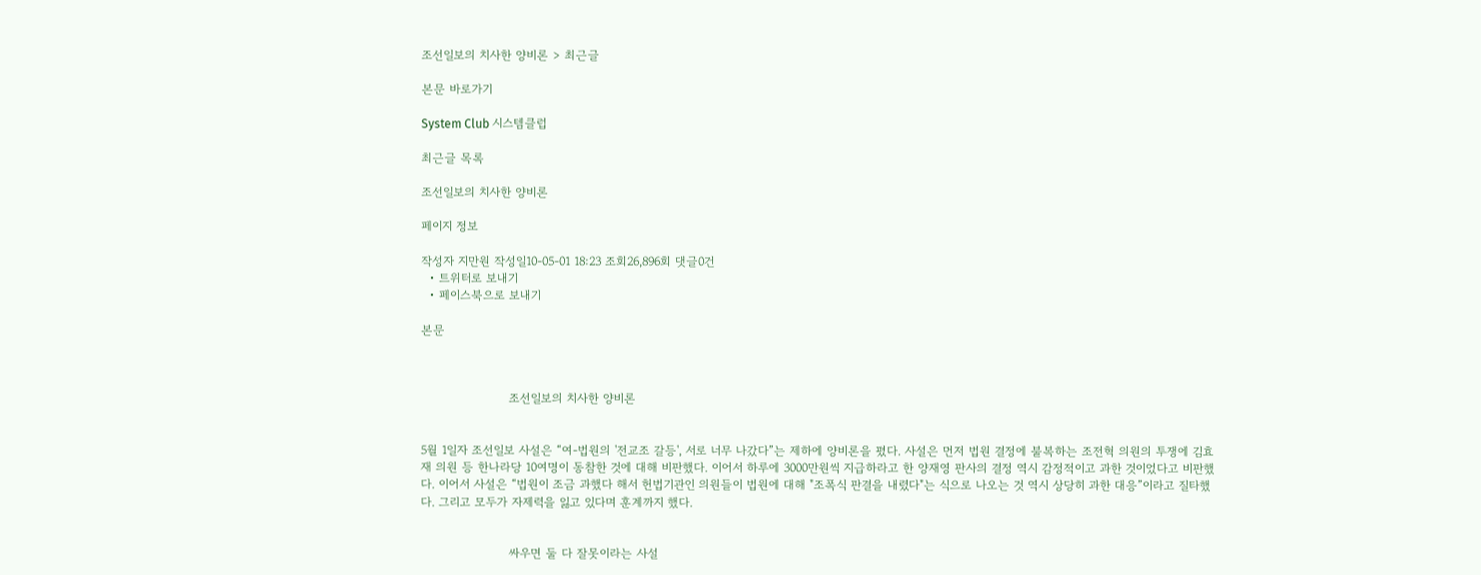조선일보의 치사한 양비론 > 최근글

본문 바로가기

System Club 시스템클럽

최근글 목록

조선일보의 치사한 양비론

페이지 정보

작성자 지만원 작성일10-05-01 18:23 조회26,896회 댓글0건
  • 트위터로 보내기
  • 페이스북으로 보내기

본문



                      조선일보의 치사한 양비론


5월 1일자 조선일보 사설은 “여-법원의 '전교조 갈등', 서로 너무 나갔다”는 제하에 양비론을 폈다. 사설은 먼저 법원 결정에 불복하는 조전혁 의원의 투쟁에 김효재 의원 등 한나라당 10여명이 동참한 것에 대해 비판했다. 이어서 하루에 3000만원씩 지급하라고 한 양재영 판사의 결정 역시 감정적이고 과한 것이었다고 비판했다. 이어서 사설은 “법원이 조금 과했다 해서 헌법기관인 의원들이 법원에 대해 "조폭식 판결을 내렸다"는 식으로 나오는 것 역시 상당히 과한 대응”이라고 질타했다. 그리고 모두가 자제력을 잃고 있다며 훈계까지 했다.


                      싸우면 둘 다 잘못이라는 사설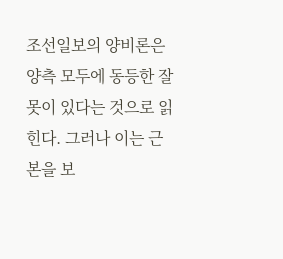조선일보의 양비론은 양측 모두에 동등한 잘못이 있다는 것으로 읽힌다. 그러나 이는 근본을 보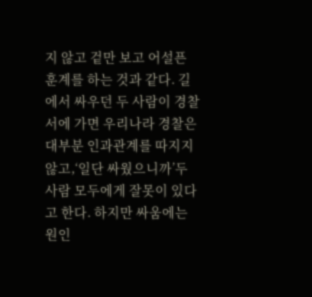지 않고 겉만 보고 어설픈 훈계를 하는 것과 같다. 길에서 싸우던 두 사람이 경찰서에 가면 우리나라 경찰은 대부분 인과관계를 따지지 않고,‘일단 싸웠으니까’두 사람 모두에게 잘못이 있다고 한다. 하지만 싸움에는 원인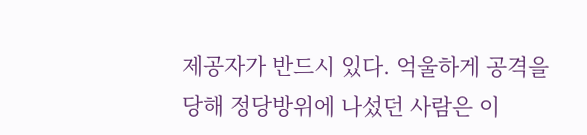제공자가 반드시 있다. 억울하게 공격을 당해 정당방위에 나섰던 사람은 이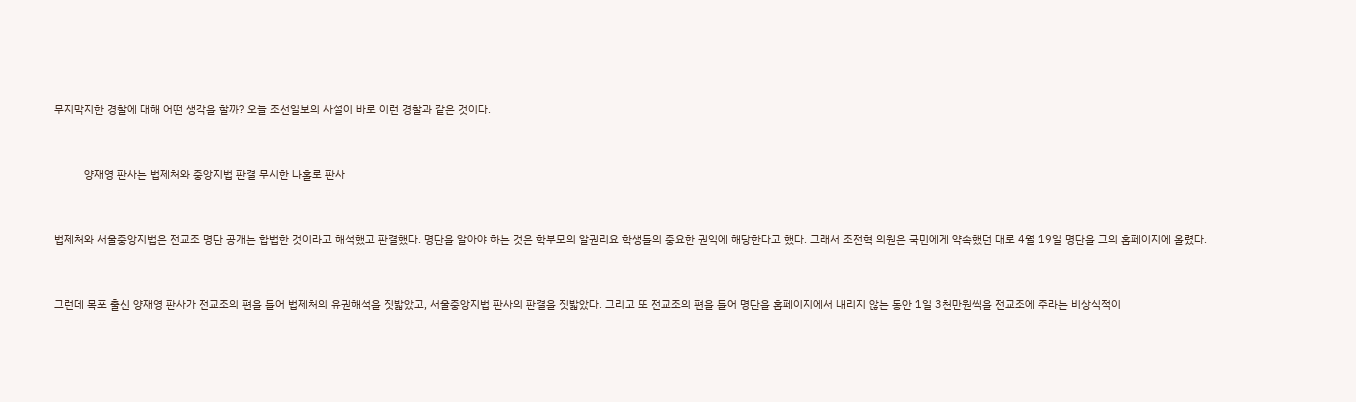무지막지한 경찰에 대해 어떤 생각을 할까? 오늘 조선일보의 사설이 바로 이런 경찰과 같은 것이다.


          양재영 판사는 법제처와 중앙지법 판결 무시한 나홀로 판사


법제처와 서울중앙지법은 전교조 명단 공개는 합법한 것이라고 해석했고 판결했다. 명단을 알아야 하는 것은 학부모의 알권리요 학생들의 중요한 권익에 해당한다고 했다. 그래서 조전혁 의원은 국민에게 약속했던 대로 4월 19일 명단을 그의 홈페이지에 올렸다.


그런데 목포 출신 양재영 판사가 전교조의 편을 들어 법제처의 유권해석을 짓밟았고, 서울중앙지법 판사의 판결을 짓밟았다. 그리고 또 전교조의 편을 들어 명단을 홈페이지에서 내리지 않는 동안 1일 3천만원씩을 전교조에 주라는 비상식적이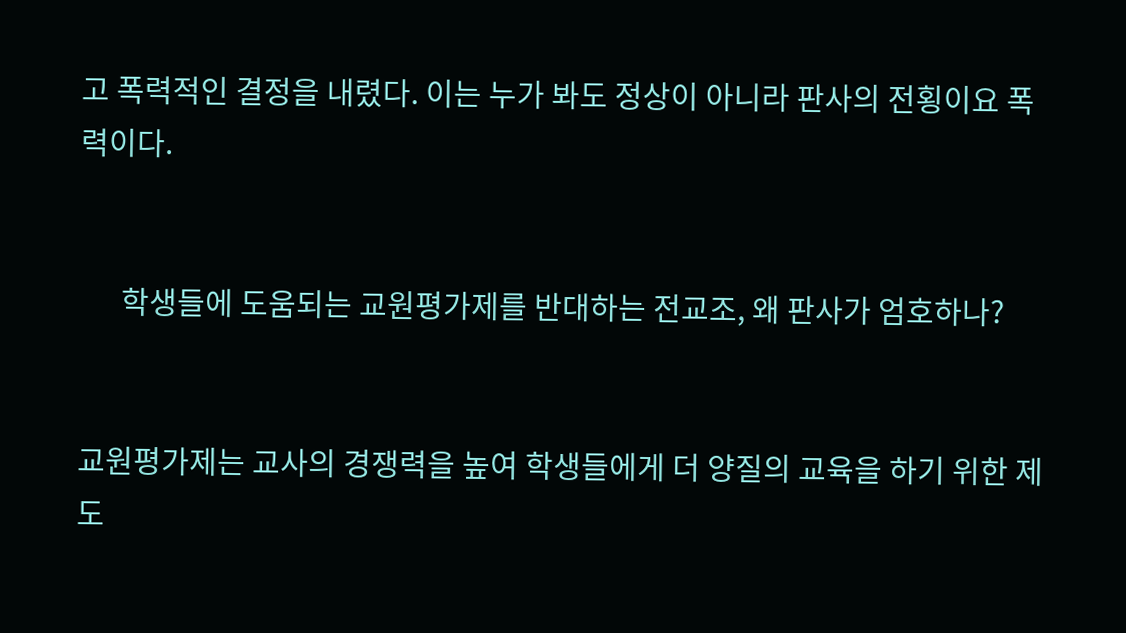고 폭력적인 결정을 내렸다. 이는 누가 봐도 정상이 아니라 판사의 전횡이요 폭력이다.


      학생들에 도움되는 교원평가제를 반대하는 전교조, 왜 판사가 엄호하나?


교원평가제는 교사의 경쟁력을 높여 학생들에게 더 양질의 교육을 하기 위한 제도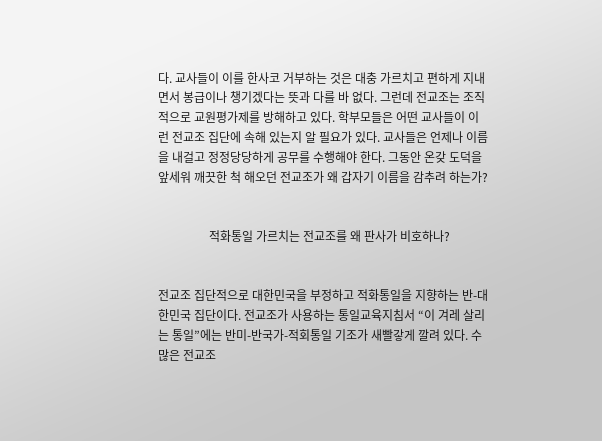다. 교사들이 이를 한사코 거부하는 것은 대충 가르치고 편하게 지내면서 봉급이나 챙기겠다는 뜻과 다를 바 없다. 그런데 전교조는 조직적으로 교원평가제를 방해하고 있다. 학부모들은 어떤 교사들이 이런 전교조 집단에 속해 있는지 알 필요가 있다. 교사들은 언제나 이름을 내걸고 정정당당하게 공무를 수행해야 한다. 그동안 온갖 도덕을 앞세워 깨끗한 척 해오던 전교조가 왜 갑자기 이름을 감추려 하는가?


                 적화통일 가르치는 전교조를 왜 판사가 비호하나?


전교조 집단적으로 대한민국을 부정하고 적화통일을 지향하는 반-대한민국 집단이다. 전교조가 사용하는 통일교육지침서 “이 겨레 살리는 통일”에는 반미-반국가-적회통일 기조가 새빨갛게 깔려 있다. 수많은 전교조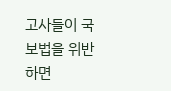고사들이 국보법을 위반하면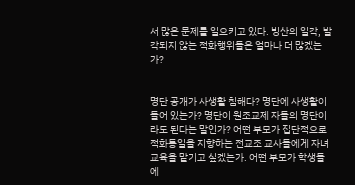서 많은 문제를 일으키고 있다. 빙산의 일각, 발각되지 않는 적화행위들은 얼마나 더 많겠는가?


명단 공개가 사생활 침해다? 명단에 사생활이 들어 있는가? 명단이 원조교제 자들의 명단이라도 된다는 말인가? 어떤 부모가 집단적으로 적화통일을 지향하는 전교조 교사들에게 자녀교육을 맡기고 싶겠는가. 어떤 부모가 학생들에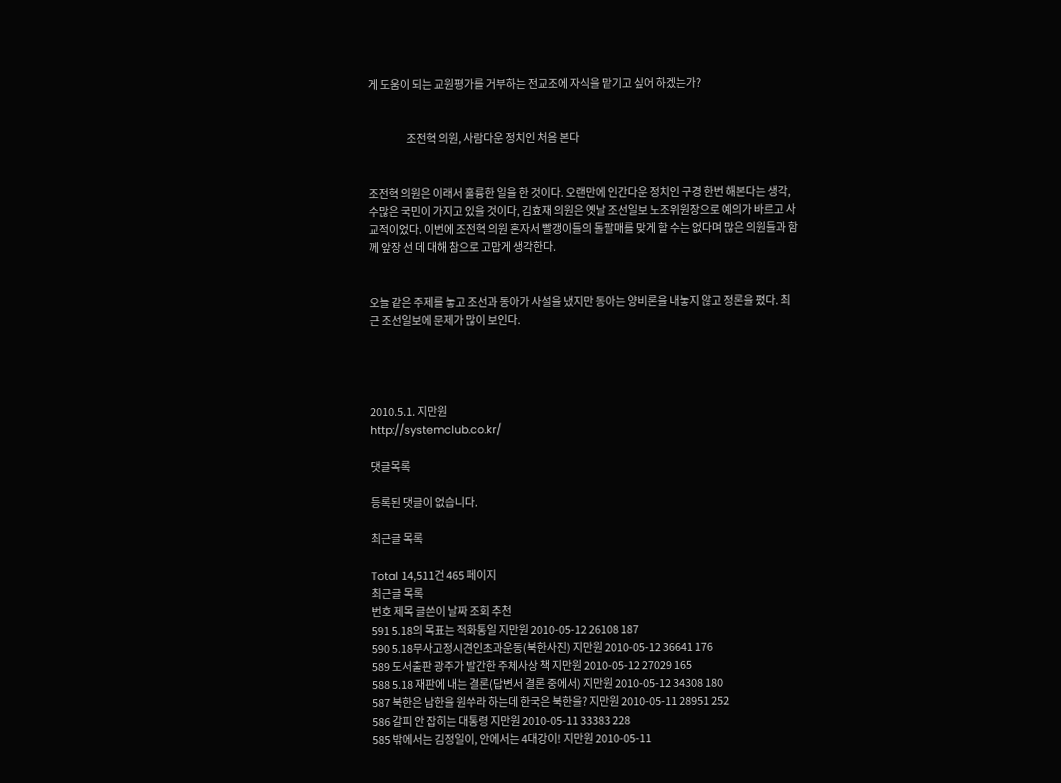게 도움이 되는 교원평가를 거부하는 전교조에 자식을 맡기고 싶어 하겠는가?


                   조전혁 의원, 사람다운 정치인 처음 본다


조전혁 의원은 이래서 훌륭한 일을 한 것이다. 오랜만에 인간다운 정치인 구경 한번 해본다는 생각, 수많은 국민이 가지고 있을 것이다, 김효재 의원은 옛날 조선일보 노조위원장으로 예의가 바르고 사교적이었다. 이번에 조전혁 의원 혼자서 빨갱이들의 돌팔매를 맞게 할 수는 없다며 많은 의원들과 함께 앞장 선 데 대해 참으로 고맙게 생각한다.


오늘 같은 주제를 놓고 조선과 동아가 사설을 냈지만 동아는 양비론을 내놓지 않고 정론을 폈다. 최근 조선일보에 문제가 많이 보인다.




2010.5.1. 지만원
http://systemclub.co.kr/

댓글목록

등록된 댓글이 없습니다.

최근글 목록

Total 14,511건 465 페이지
최근글 목록
번호 제목 글쓴이 날짜 조회 추천
591 5.18의 목표는 적화통일 지만원 2010-05-12 26108 187
590 5.18무사고정시견인초과운동(북한사진) 지만원 2010-05-12 36641 176
589 도서출판 광주가 발간한 주체사상 책 지만원 2010-05-12 27029 165
588 5.18 재판에 내는 결론(답변서 결론 중에서) 지만원 2010-05-12 34308 180
587 북한은 남한을 원쑤라 하는데 한국은 북한을? 지만원 2010-05-11 28951 252
586 갈피 안 잡히는 대통령 지만원 2010-05-11 33383 228
585 밖에서는 김정일이, 안에서는 4대강이! 지만원 2010-05-11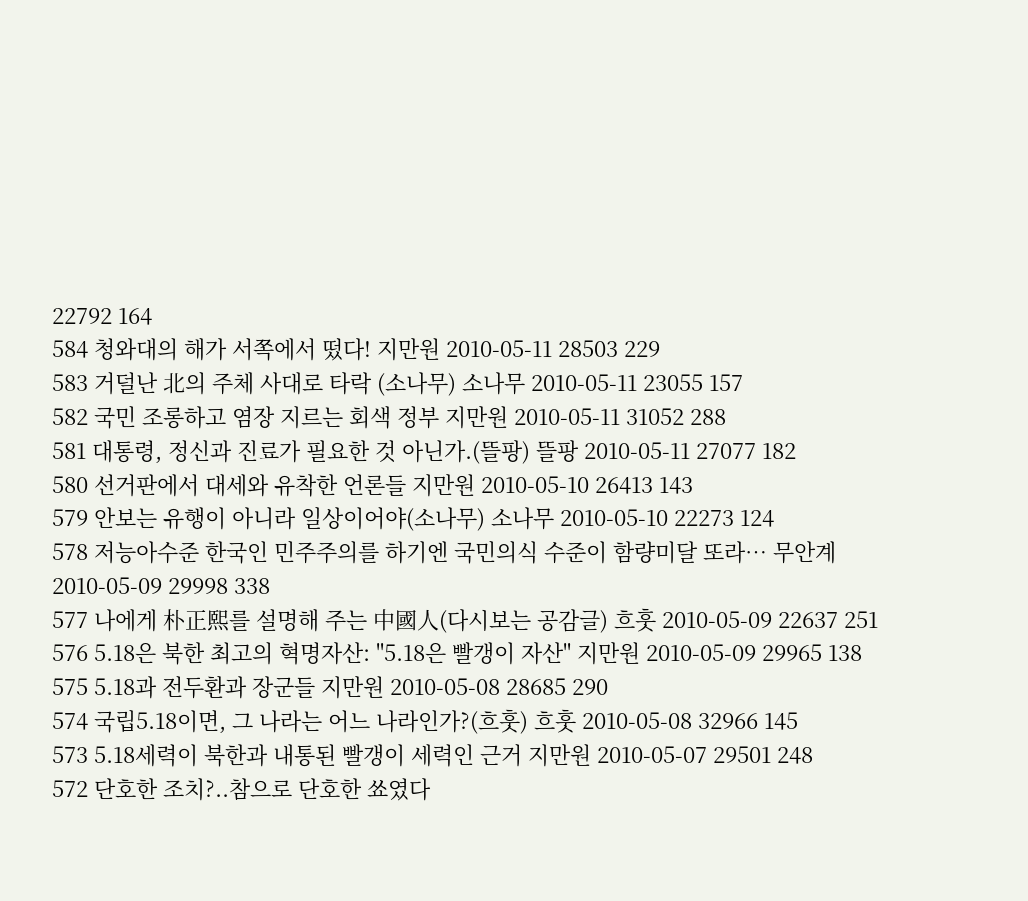22792 164
584 청와대의 해가 서쪽에서 떴다! 지만원 2010-05-11 28503 229
583 거덜난 北의 주체 사대로 타락 (소나무) 소나무 2010-05-11 23055 157
582 국민 조롱하고 염장 지르는 회색 정부 지만원 2010-05-11 31052 288
581 대통령, 정신과 진료가 필요한 것 아닌가.(뜰팡) 뜰팡 2010-05-11 27077 182
580 선거판에서 대세와 유착한 언론들 지만원 2010-05-10 26413 143
579 안보는 유행이 아니라 일상이어야(소나무) 소나무 2010-05-10 22273 124
578 저능아수준 한국인 민주주의를 하기엔 국민의식 수준이 함량미달 또라… 무안계 2010-05-09 29998 338
577 나에게 朴正熙를 설명해 주는 中國人(다시보는 공감글) 흐훗 2010-05-09 22637 251
576 5.18은 북한 최고의 혁명자산: "5.18은 빨갱이 자산" 지만원 2010-05-09 29965 138
575 5.18과 전두환과 장군들 지만원 2010-05-08 28685 290
574 국립5.18이면, 그 나라는 어느 나라인가?(흐훗) 흐훗 2010-05-08 32966 145
573 5.18세력이 북한과 내통된 빨갱이 세력인 근거 지만원 2010-05-07 29501 248
572 단호한 조치?..참으로 단호한 쑈였다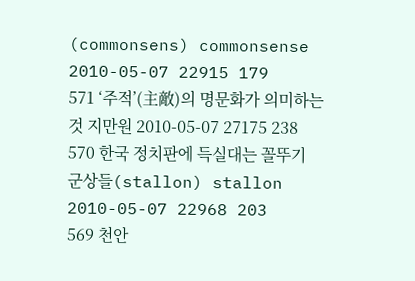(commonsens) commonsense 2010-05-07 22915 179
571 ‘주적’(主敵)의 명문화가 의미하는 것 지만원 2010-05-07 27175 238
570 한국 정치판에 득실대는 꼴뚜기 군상들(stallon) stallon 2010-05-07 22968 203
569 천안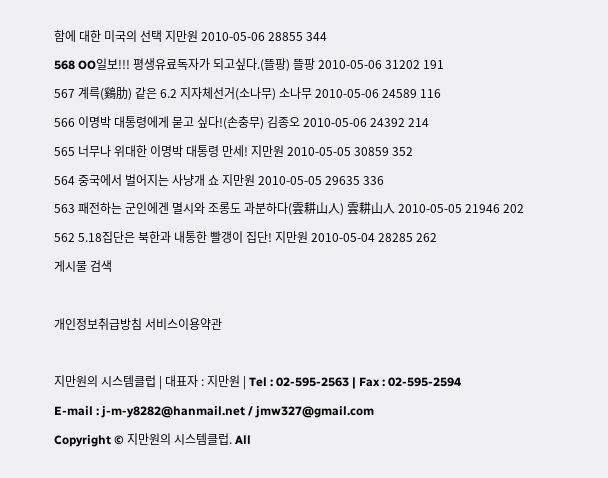함에 대한 미국의 선택 지만원 2010-05-06 28855 344
568 OO일보!!! 평생유료독자가 되고싶다.(뜰팡) 뜰팡 2010-05-06 31202 191
567 계륵(鷄肋) 같은 6.2 지자체선거(소나무) 소나무 2010-05-06 24589 116
566 이명박 대통령에게 묻고 싶다!(손충무) 김종오 2010-05-06 24392 214
565 너무나 위대한 이명박 대통령 만세! 지만원 2010-05-05 30859 352
564 중국에서 벌어지는 사냥개 쇼 지만원 2010-05-05 29635 336
563 패전하는 군인에겐 멸시와 조롱도 과분하다(雲耕山人) 雲耕山人 2010-05-05 21946 202
562 5.18집단은 북한과 내통한 빨갱이 집단! 지만원 2010-05-04 28285 262
게시물 검색

개인정보취급방침 서비스이용약관

지만원의 시스템클럽 | 대표자 : 지만원 | Tel : 02-595-2563 | Fax : 02-595-2594
E-mail : j-m-y8282@hanmail.net / jmw327@gmail.com
Copyright © 지만원의 시스템클럽. All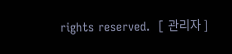rights reserved.  [ 관리자 ]